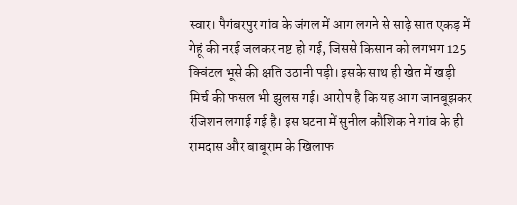स्वार। पैगंबरपुर गांव के जंगल में आग लगने से साढ़े सात एकड़ में गेहूं की नरई जलकर नष्ट हो गई, जिससे किसान को लगभग 125 क्विंटल भूसे की क्षति उठानी पड़ी। इसके साथ ही खेत में खड़ी मिर्च की फसल भी झुलस गई। आरोप है कि यह आग जानबूझकर रंजिशन लगाई गई है। इस घटना में सुनील कौशिक ने गांव के ही रामदास और बाबूराम के खिलाफ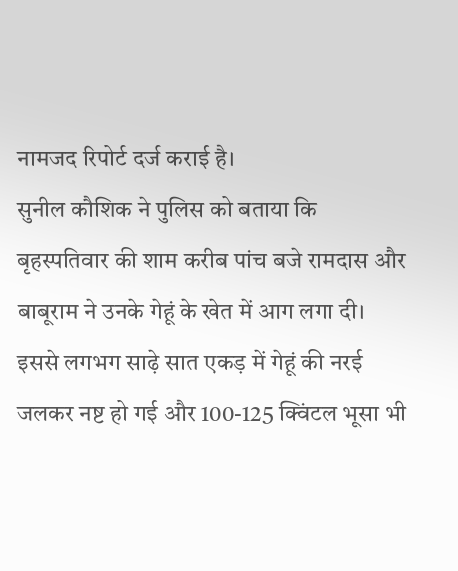नामजद रिपोर्ट दर्ज कराई है।
सुनील कौशिक ने पुलिस को बताया कि बृहस्पतिवार की शाम करीब पांच बजे रामदास और बाबूराम ने उनके गेहूं के खेत में आग लगा दी। इससे लगभग साढ़े सात एकड़ में गेहूं की नरई जलकर नष्ट हो गई और 100-125 क्विंटल भूसा भी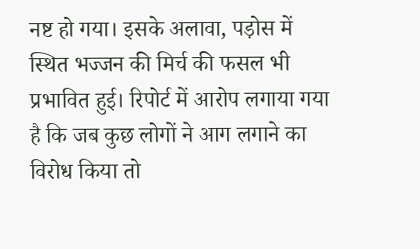नष्ट हो गया। इसके अलावा, पड़ोस में स्थित भज्जन की मिर्च की फसल भी प्रभावित हुई। रिपोर्ट में आरोप लगाया गया है कि जब कुछ लोगों ने आग लगाने का विरोध किया तो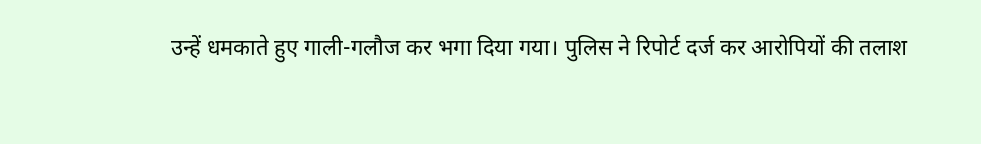उन्हें धमकाते हुए गाली-गलौज कर भगा दिया गया। पुलिस ने रिपोर्ट दर्ज कर आरोपियों की तलाश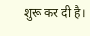शुरू कर दी है।